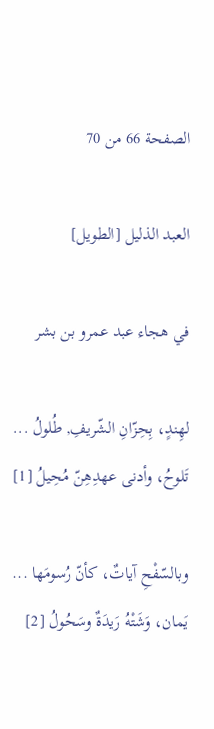الصفحة 66 من 70

العبد الذليل [الطويل]

في هجاء عبد عمرو بن بشر

لهِندٍ، بِحِزّانِ الشّريفِ, طُلولُ ... تَلوحُ، وأدنى عهدِهِنّ مُحِيلُ [1]

وبالسّفْحِ آياتٌ، كأنّ رُسومَها ... يَمان، وَشَتْهُ رَيدَةٌ وسَحُولُ [2]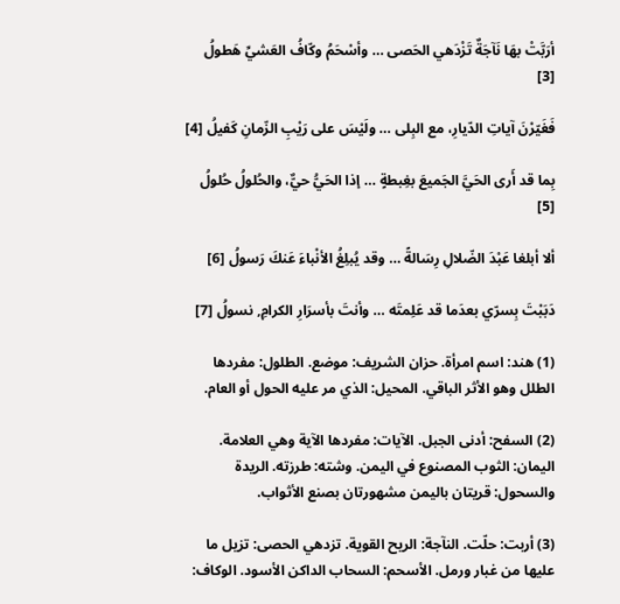أرَبَّتْ بهَا نَآجَةٌ تَزْدَهي الحَصى ... وأسْحَمُ وكّافُ العَشيِّ هَطولُ [3]

فَغَيّرْنَ آياتِ الدّيارِ، مع البِلى ... ولَيْسَ على رَيْبِ الزّمانِ كَفيلُ [4]

بِما قد أَرى الحَيَّ الجَميعَ بغِبطةٍ ... إذا الحَيُّ حيٌّ، والحُلولُ حُلولُ [5]

ألا أبلغا عَبْدَ الضّلالِ رِسَالةً ... وقد يُبلِغُ الأنْباءَ عَنكَ رَسولُ [6]

دَبَبْتَ بِسرّي بعدَما قد عَلِمتَه ... وأنتَ بأسرَارِ الكرامِ, نسولُ [7]

(1) هند: اسم امرأة. حزان الشريف: موضع. الطلول: مفردها الطلل وهو الأثر الباقي. المحيل: الذي مر عليه الحول أو العام.

(2) السفح: أدنى الجبل. الآيات: مفردها الآية وهي العلامة. اليمان: الثوب المصنوع في اليمن. وشته: طرزته. الريدة والسحول: قريتان باليمن مشهورتان بصنع الأثواب.

(3) أربت: حلّت. النآجة: الريح القوية. تزدهي الحصى: تزيل ما عليها من غبار ورمل. الأسحم: السحاب الداكن الأسود. الوكاف: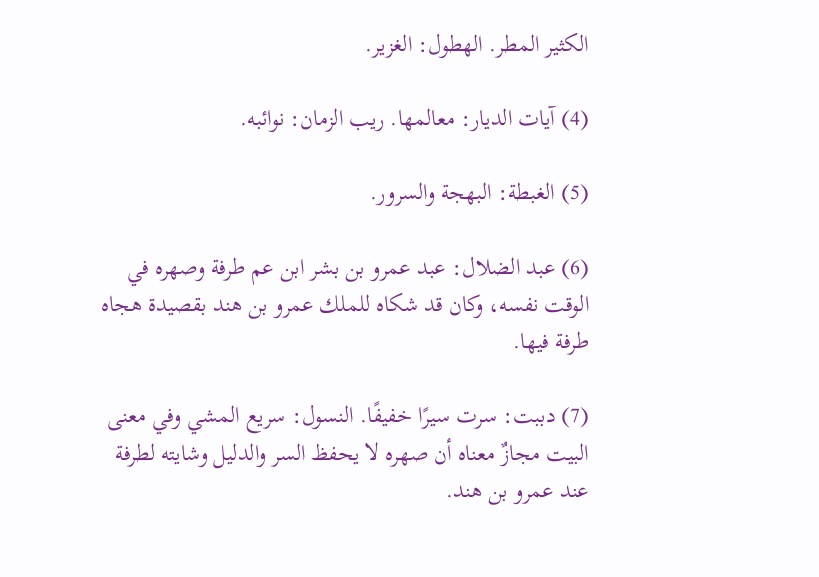الكثير المطر. الهطول: الغزير.

(4) آيات الديار: معالمها. ريب الزمان: نوائبه.

(5) الغبطة: البهجة والسرور.

(6) عبد الضلال: عبد عمرو بن بشر ابن عم طرفة وصهره في الوقت نفسه، وكان قد شكاه للملك عمرو بن هند بقصيدة هجاه طرفة فيها.

(7) دببت: سرت سيرًا خفيفًا. النسول: سريع المشي وفي معنى البيت مجازٌ معناه أن صهره لا يحفظ السر والدليل وشايته لطرفة عند عمرو بن هند.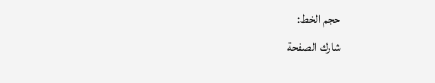حجم الخط:
شارك الصفحة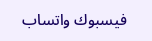فيسبوك واتساب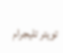تويتر تليجرام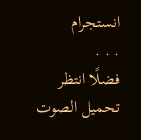انستجرام
. . .
فضلًا انتظر تحميل الصوت